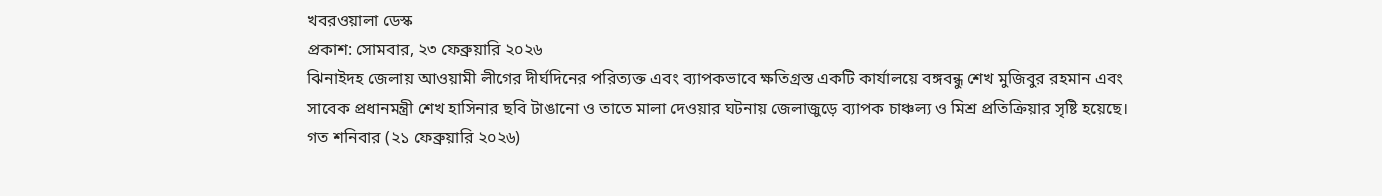খবরওয়ালা ডেস্ক
প্রকাশ: সোমবার, ২৩ ফেব্রুয়ারি ২০২৬
ঝিনাইদহ জেলায় আওয়ামী লীগের দীর্ঘদিনের পরিত্যক্ত এবং ব্যাপকভাবে ক্ষতিগ্রস্ত একটি কার্যালয়ে বঙ্গবন্ধু শেখ মুজিবুর রহমান এবং সাবেক প্রধানমন্ত্রী শেখ হাসিনার ছবি টাঙানো ও তাতে মালা দেওয়ার ঘটনায় জেলাজুড়ে ব্যাপক চাঞ্চল্য ও মিশ্র প্রতিক্রিয়ার সৃষ্টি হয়েছে। গত শনিবার (২১ ফেব্রুয়ারি ২০২৬)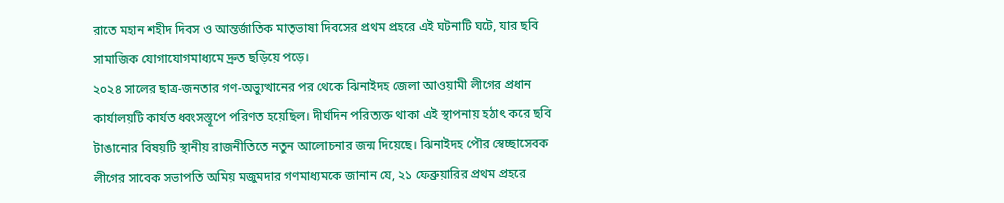রাতে মহান শহীদ দিবস ও আন্তর্জাতিক মাতৃভাষা দিবসের প্রথম প্রহরে এই ঘটনাটি ঘটে, যার ছবি সামাজিক যোগাযোগমাধ্যমে দ্রুত ছড়িয়ে পড়ে।
২০২৪ সালের ছাত্র-জনতার গণ-অভ্যুত্থানের পর থেকে ঝিনাইদহ জেলা আওয়ামী লীগের প্রধান কার্যালয়টি কার্যত ধ্বংসস্তূপে পরিণত হয়েছিল। দীর্ঘদিন পরিত্যক্ত থাকা এই স্থাপনায় হঠাৎ করে ছবি টাঙানোর বিষয়টি স্থানীয় রাজনীতিতে নতুন আলোচনার জন্ম দিয়েছে। ঝিনাইদহ পৌর স্বেচ্ছাসেবক লীগের সাবেক সভাপতি অমিয় মজুমদার গণমাধ্যমকে জানান যে, ২১ ফেব্রুয়ারির প্রথম প্রহরে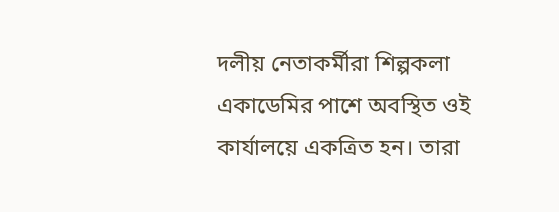দলীয় নেতাকর্মীরা শিল্পকলা একাডেমির পাশে অবস্থিত ওই কার্যালয়ে একত্রিত হন। তারা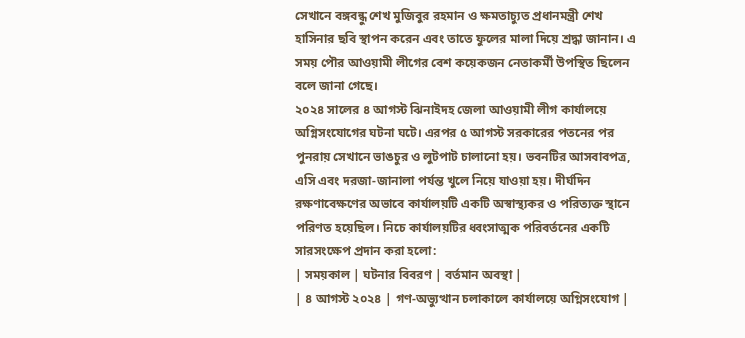সেখানে বঙ্গবন্ধু শেখ মুজিবুর রহমান ও ক্ষমতাচ্যুত প্রধানমন্ত্রী শেখ হাসিনার ছবি স্থাপন করেন এবং তাতে ফুলের মালা দিয়ে শ্রদ্ধা জানান। এ সময় পৌর আওয়ামী লীগের বেশ কয়েকজন নেতাকর্মী উপস্থিত ছিলেন বলে জানা গেছে।
২০২৪ সালের ৪ আগস্ট ঝিনাইদহ জেলা আওয়ামী লীগ কার্যালয়ে অগ্নিসংযোগের ঘটনা ঘটে। এরপর ৫ আগস্ট সরকারের পতনের পর পুনরায় সেখানে ভাঙচুর ও লুটপাট চালানো হয়। ভবনটির আসবাবপত্র, এসি এবং দরজা-জানালা পর্যন্ত খুলে নিয়ে যাওয়া হয়। দীর্ঘদিন রক্ষণাবেক্ষণের অভাবে কার্যালয়টি একটি অস্বাস্থ্যকর ও পরিত্যক্ত স্থানে পরিণত হয়েছিল। নিচে কার্যালয়টির ধ্বংসাত্মক পরিবর্তনের একটি সারসংক্ষেপ প্রদান করা হলো:
| সময়কাল | ঘটনার বিবরণ | বর্তমান অবস্থা |
| ৪ আগস্ট ২০২৪ | গণ-অভ্যুত্থান চলাকালে কার্যালয়ে অগ্নিসংযোগ |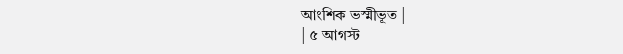আংশিক ভস্মীভূত |
| ৫ আগস্ট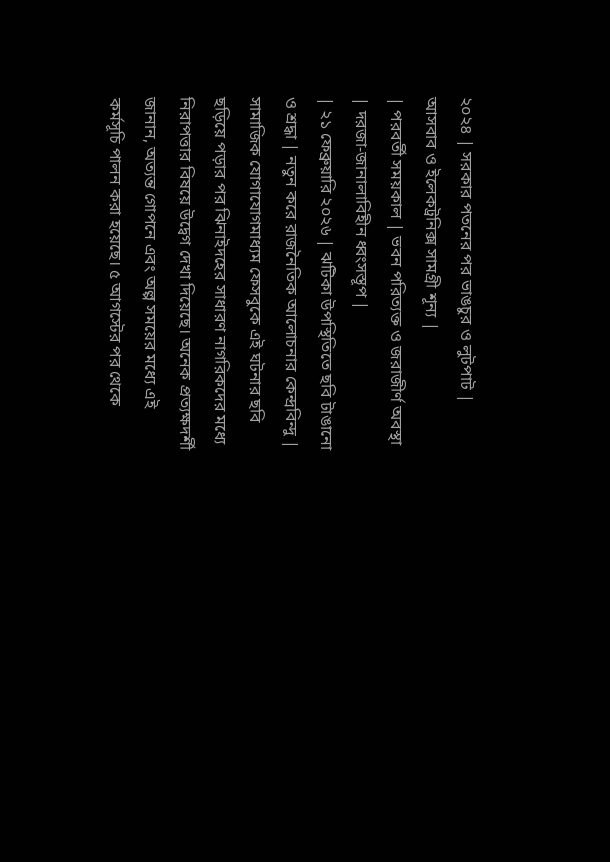২০২৪ | সরকার পতনের পর ভাঙচুর ও লুটপাট | আসবাব ও ইলেকট্রনিক্স সামগ্রী শূন্য |
| পরবর্তী সময়কাল | ভবন পরিত্যক্ত ও জরাজীর্ণ অবস্থা | দরজা-জানালাবিহীন ধ্বংসস্তূপ |
| ২১ ফেব্রুয়ারি ২০২৬ | ঝটিকা উপস্থিতিতে ছবি টাঙানো ও শ্রদ্ধা | নতুন করে রাজনৈতিক আলোচনার কেন্দ্রবিন্দু |
সামাজিক যোগাযোগমাধ্যম ফেসবুকে এই ঘটনার ছবি ছড়িয়ে পড়ার পর ঝিনাইদহের সাধারণ নাগরিকদের মধ্যে নিরাপত্তার বিষয়ে উদ্বেগ দেখা দিয়েছে। অনেক প্রত্যক্ষদর্শী জানান, অত্যন্ত গোপনে এবং অল্প সময়ের মধ্যে এই কর্মসূচি পালন করা হয়েছে। ৫ আগস্টের পর থেকে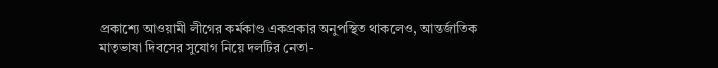প্রকাশ্যে আওয়ামী লীগের কর্মকাণ্ড একপ্রকার অনুপস্থিত থাকলেও, আন্তর্জাতিক মাতৃভাষা দিবসের সুযোগ নিয়ে দলটির নেতা-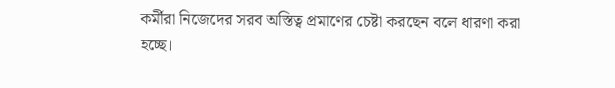কর্মীরা নিজেদের সরব অস্তিত্ব প্রমাণের চেষ্টা করছেন বলে ধারণা করা হচ্ছে।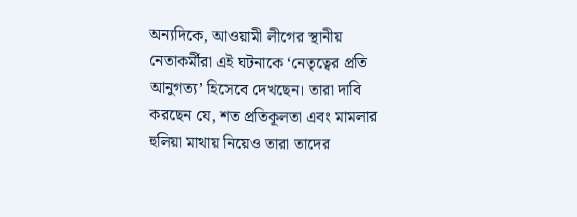অন্যদিকে, আওয়ামী লীগের স্থানীয় নেতাকর্মীরা এই ঘটনাকে ‘নেতৃত্বের প্রতি আনুগত্য’ হিসেবে দেখছেন। তারা দাবি করছেন যে, শত প্রতিকূলতা এবং মামলার হুলিয়া মাথায় নিয়েও তারা তাদের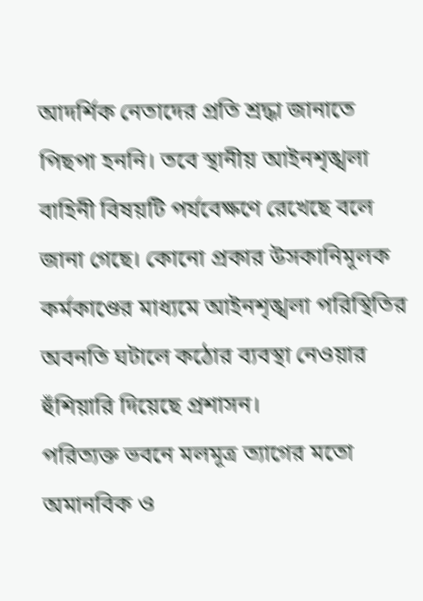আদর্শিক নেতাদের প্রতি শ্রদ্ধা জানাতে পিছপা হননি। তবে স্থানীয় আইনশৃঙ্খলা বাহিনী বিষয়টি পর্যবেক্ষণে রেখেছে বলে জানা গেছে। কোনো প্রকার উসকানিমূলক কর্মকাণ্ডের মাধ্যমে আইনশৃঙ্খলা পরিস্থিতির অবনতি ঘটালে কঠোর ব্যবস্থা নেওয়ার হুঁশিয়ারি দিয়েছে প্রশাসন।
পরিত্যক্ত ভবনে মলমূত্র ত্যাগের মতো অমানবিক ও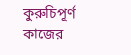কুরুচিপূর্ণ কাজের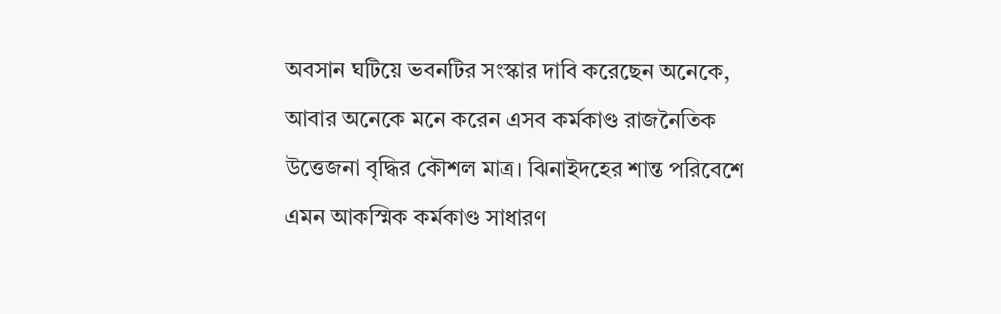অবসান ঘটিয়ে ভবনটির সংস্কার দাবি করেছেন অনেকে, আবার অনেকে মনে করেন এসব কর্মকাণ্ড রাজনৈতিক উত্তেজনা বৃদ্ধির কৌশল মাত্র। ঝিনাইদহের শান্ত পরিবেশে এমন আকস্মিক কর্মকাণ্ড সাধারণ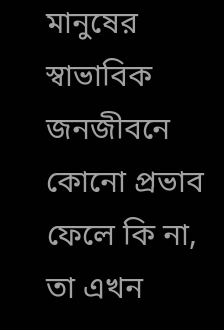মানুষের স্বাভাবিক জনজীবনে কোনো প্রভাব ফেলে কি না, তা এখন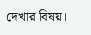দেখার বিষয়।